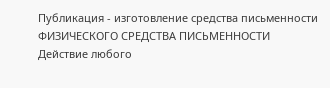Публикация - изготовление средства письменности
ФИЗИЧЕСКОГО СРЕДСТВА ПИСЬМЕННОСТИ
Действие любого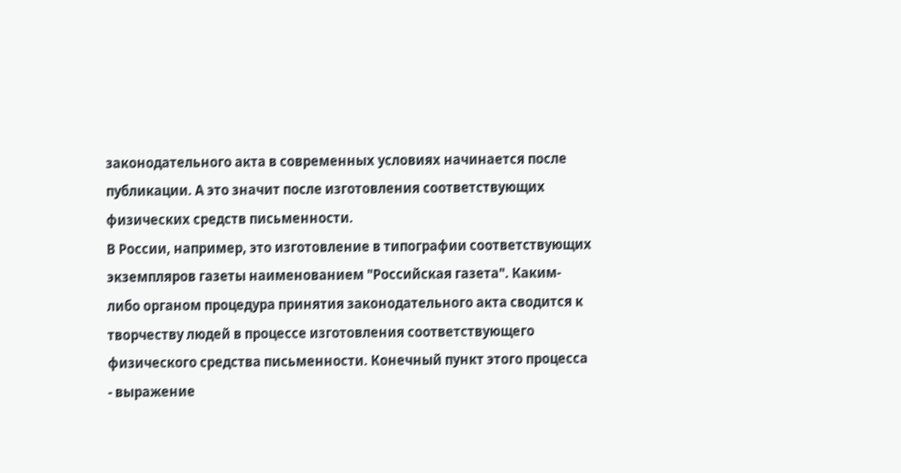законодательного акта в современных условиях начинается после публикации. А это значит после изготовления соответствующих физических средств письменности.
В России, например, это изготовление в типографии соответствующих экземпляров газеты наименованием "Российская газета". Каким-либо органом процедура принятия законодательного акта сводится к творчеству людей в процессе изготовления соответствующего физического средства письменности. Конечный пункт этого процесса - выражение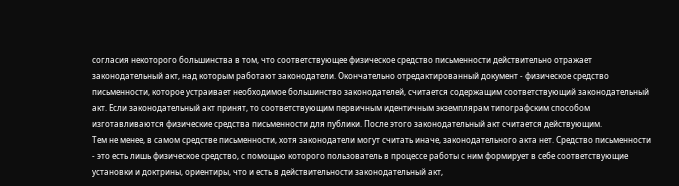согласия некоторого большинства в том, что соответствующее физическое средство письменности действительно отражает законодательный акт, над которым работают законодатели. Окончательно отредактированный документ - физическое средство письменности, которое устраивает необходимое большинство законодателей, считается содержащим соответствующий законодательный акт. Если законодательный акт принят, то соответствующим первичным идентичным экземплярам типографским способом изготавливаются физические средства письменности для публики. После этого законодательный акт считается действующим.
Тем не менее, в самом средстве письменности, хотя законодатели могут считать иначе, законодательного акта нет. Средство письменности - это есть лишь физическое средство, с помощью которого пользователь в процессе работы с ним формирует в себе соответствующие установки и доктрины, ориентиры, что и есть в действительности законодательный акт,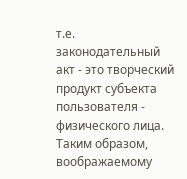т.е. законодательный акт - это творческий продукт субъекта пользователя - физического лица. Таким образом, воображаемому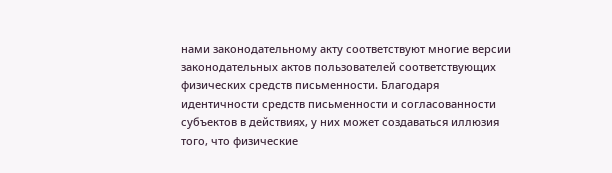нами законодательному акту соответствуют многие версии законодательных актов пользователей соответствующих физических средств письменности. Благодаря идентичности средств письменности и согласованности субъектов в действиях, у них может создаваться иллюзия того, что физические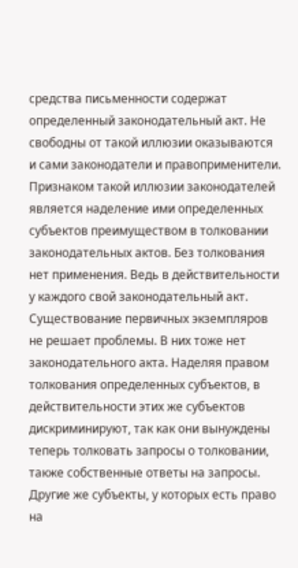средства письменности содержат определенный законодательный акт. Не свободны от такой иллюзии оказываются и сами законодатели и правоприменители. Признаком такой иллюзии законодателей является наделение ими определенных субъектов преимуществом в толковании законодательных актов. Без толкования нет применения. Ведь в действительности у каждого свой законодательный акт. Существование первичных экземпляров не решает проблемы. В них тоже нет законодательного акта. Наделяя правом толкования определенных субъектов, в действительности этих же субъектов дискриминируют, так как они вынуждены теперь толковать запросы о толковании, также собственные ответы на запросы. Другие же субъекты, у которых есть право на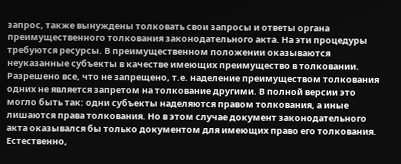запрос, также вынуждены толковать свои запросы и ответы органа преимущественного толкования законодательного акта. На эти процедуры требуются ресурсы. В преимущественном положении оказываются неуказанные субъекты в качестве имеющих преимущество в толковании. Разрешено все, что не запрещено, т.е. наделение преимуществом толкования одних не является запретом на толкование другими. В полной версии это могло быть так: одни субъекты наделяются правом толкования, а иные лишаются права толкования. Но в этом случае документ законодательного акта оказывался бы только документом для имеющих право его толкования. Естественно,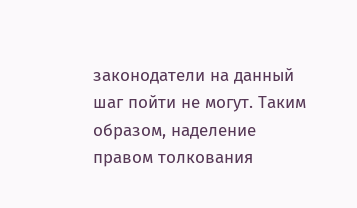законодатели на данный шаг пойти не могут. Таким образом, наделение правом толкования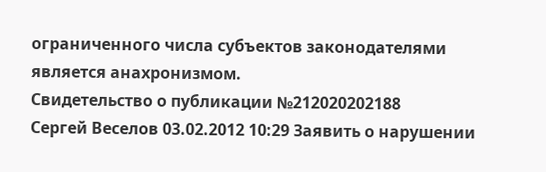ограниченного числа субъектов законодателями является анахронизмом.
Свидетельство о публикации №212020202188
Сергей Веселов 03.02.2012 10:29 Заявить о нарушении